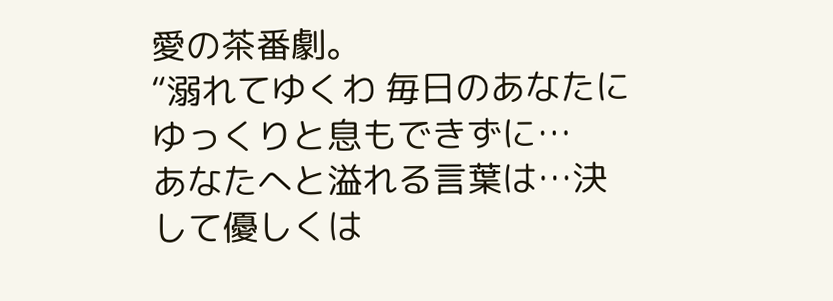愛の茶番劇。
“溺れてゆくわ 毎日のあなたに ゆっくりと息もできずに…
あなたへと溢れる言葉は…決して優しくは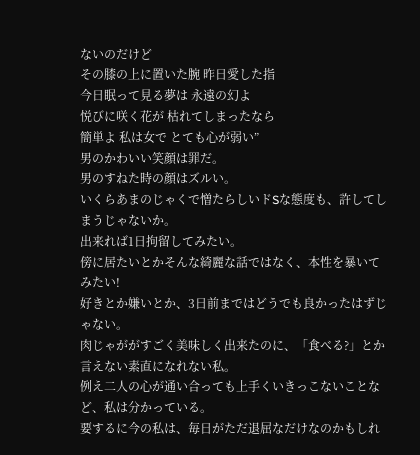ないのだけど
その膝の上に置いた腕 昨日愛した指
今日眠って見る夢は 永遠の幻よ
悦びに咲く花が 枯れてしまったなら
簡単よ 私は女で とても心が弱い”
男のかわいい笑顔は罪だ。
男のすねた時の顔はズルい。
いくらあまのじゃくで憎たらしいドSな態度も、許してしまうじゃないか。
出来れば1日拘留してみたい。
傍に居たいとかそんな綺麗な話ではなく、本性を暴いてみたい!
好きとか嫌いとか、3日前まではどうでも良かったはずじゃない。
肉じゃががすごく美味しく出来たのに、「食べる?」とか言えない素直になれない私。
例え二人の心が通い合っても上手くいきっこないことなど、私は分かっている。
要するに今の私は、毎日がただ退屈なだけなのかもしれ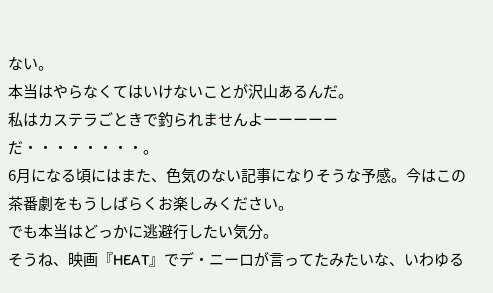ない。
本当はやらなくてはいけないことが沢山あるんだ。
私はカステラごときで釣られませんよーーーーーだ・・・・・・・・。
6月になる頃にはまた、色気のない記事になりそうな予感。今はこの茶番劇をもうしばらくお楽しみください。
でも本当はどっかに逃避行したい気分。
そうね、映画『HEAT』でデ・ニーロが言ってたみたいな、いわゆる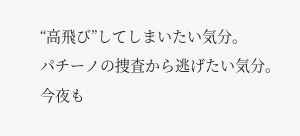“高飛び”してしまいたい気分。
パチーノの捜査から逃げたい気分。
今夜も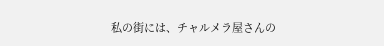私の街には、チャルメラ屋さんの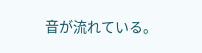音が流れている。